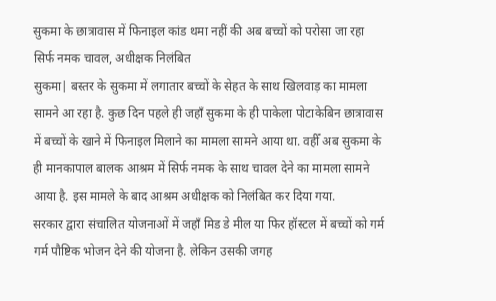सुकमा के छात्रावास में फिनाइल कांड थमा नहीं की अब बच्चों को परोसा जा रहा सिर्फ नमक चावल, अधीक्षक निलंबित
सुकमा| बस्तर के सुकमा में लगातार बच्चों के सेहत के साथ खिलवाड़ का मामला सामने आ रहा है. कुछ दिन पहले ही जहाँ सुकमा के ही पाकेला पोटाकेबिन छात्रावास में बच्चों के खाने में फिनाइल मिलाने का मामला सामने आया था. वहीँ अब सुकमा के ही मानकापाल बालक आश्रम में सिर्फ नमक के साथ चावल देने का मामला सामने आया है. इस मामले के बाद आश्रम अधीक्षक को निलंबित कर दिया गया.
सरकार द्वारा संचालित योजनाओं में जहाँ मिड डे मील या फिर हॉस्टल में बच्चों को गर्म गर्म पौष्टिक भोजन देने की योजना है. लेकिन उसकी जगह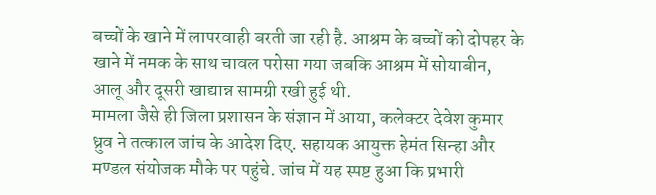बच्चों के खाने में लापरवाही बरती जा रही है. आश्रम के बच्चों को दोपहर के खाने में नमक के साथ चावल परोसा गया जबकि आश्रम में सोयाबीन, आलू और दूसरी खाद्यान्न सामग्री रखी हुई थी.
मामला जैसे ही जिला प्रशासन के संज्ञान में आया, कलेक्टर देवेश कुमार ध्रुव ने तत्काल जांच के आदेश दिए. सहायक आयुक्त हेमंत सिन्हा और मण्डल संयोजक मौके पर पहुंचे. जांच में यह स्पष्ट हुआ कि प्रभारी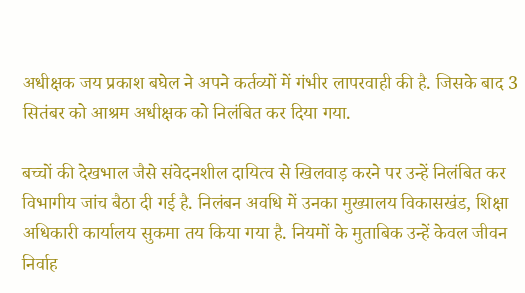अधीक्षक जय प्रकाश बघेल ने अपने कर्तव्यों में गंभीर लापरवाही की है. जिसके बाद 3 सितंबर को आश्रम अधीक्षक को निलंबित कर दिया गया.

बच्चों की देखभाल जैसे संवेदनशील दायित्व से खिलवाड़ करने पर उन्हें निलंबित कर विभागीय जांच बैठा दी गई है. निलंबन अवधि में उनका मुख्यालय विकासखंड, शिक्षा अधिकारी कार्यालय सुकमा तय किया गया है. नियमों के मुताबिक उन्हें केवल जीवन निर्वाह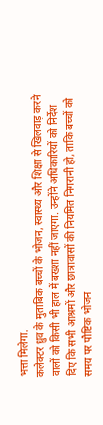भत्ता मिलेगा.
कलेक्टर ध्रुव के मुताबिक बच्चों के भोजन, स्वास्थ्य और शिक्षा से खिलवाड़ करने वालों को किसी भी हाल में बख्शा नहीं जाएगा. उन्होंने अधिकारियों को निर्देश दिए कि सभी आश्रमों और छात्रावासों की नियमित निगरानी हो, ताकि बच्चों को समय पर पौष्टिक भोजन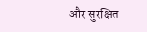और सुरक्षित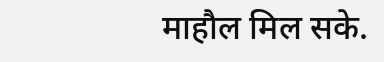माहौल मिल सके.